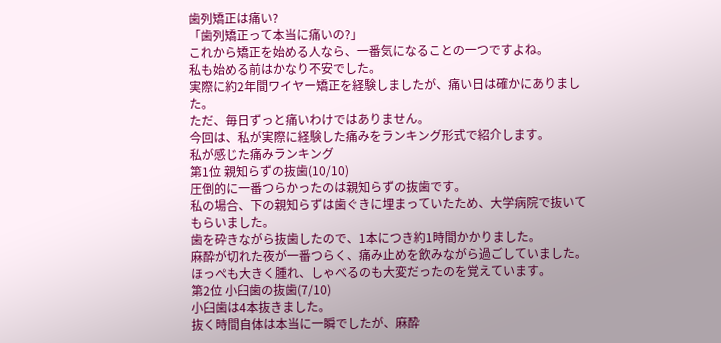歯列矯正は痛い?
「歯列矯正って本当に痛いの?」
これから矯正を始める人なら、一番気になることの一つですよね。
私も始める前はかなり不安でした。
実際に約2年間ワイヤー矯正を経験しましたが、痛い日は確かにありました。
ただ、毎日ずっと痛いわけではありません。
今回は、私が実際に経験した痛みをランキング形式で紹介します。
私が感じた痛みランキング
第1位 親知らずの抜歯(10/10)
圧倒的に一番つらかったのは親知らずの抜歯です。
私の場合、下の親知らずは歯ぐきに埋まっていたため、大学病院で抜いてもらいました。
歯を砕きながら抜歯したので、1本につき約1時間かかりました。
麻酔が切れた夜が一番つらく、痛み止めを飲みながら過ごしていました。
ほっぺも大きく腫れ、しゃべるのも大変だったのを覚えています。
第2位 小臼歯の抜歯(7/10)
小臼歯は4本抜きました。
抜く時間自体は本当に一瞬でしたが、麻酔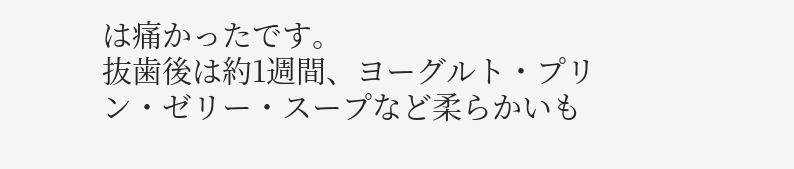は痛かったです。
抜歯後は約1週間、ヨーグルト・プリン・ゼリー・スープなど柔らかいも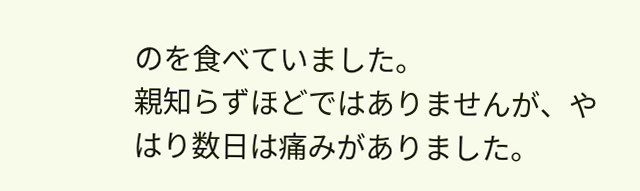のを食べていました。
親知らずほどではありませんが、やはり数日は痛みがありました。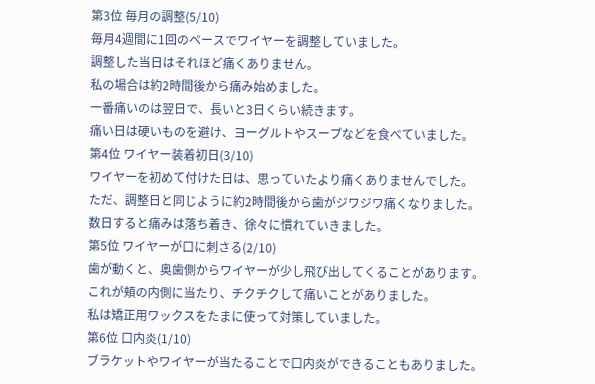第3位 毎月の調整(5/10)
毎月4週間に1回のペースでワイヤーを調整していました。
調整した当日はそれほど痛くありません。
私の場合は約2時間後から痛み始めました。
一番痛いのは翌日で、長いと3日くらい続きます。
痛い日は硬いものを避け、ヨーグルトやスープなどを食べていました。
第4位 ワイヤー装着初日(3/10)
ワイヤーを初めて付けた日は、思っていたより痛くありませんでした。
ただ、調整日と同じように約2時間後から歯がジワジワ痛くなりました。
数日すると痛みは落ち着き、徐々に慣れていきました。
第5位 ワイヤーが口に刺さる(2/10)
歯が動くと、奥歯側からワイヤーが少し飛び出してくることがあります。
これが頬の内側に当たり、チクチクして痛いことがありました。
私は矯正用ワックスをたまに使って対策していました。
第6位 口内炎(1/10)
ブラケットやワイヤーが当たることで口内炎ができることもありました。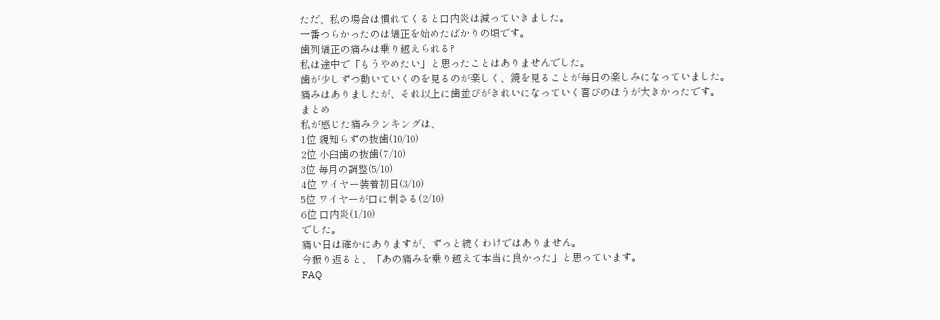ただ、私の場合は慣れてくると口内炎は減っていきました。
一番つらかったのは矯正を始めたばかりの頃です。
歯列矯正の痛みは乗り越えられる?
私は途中で「もうやめたい」と思ったことはありませんでした。
歯が少しずつ動いていくのを見るのが楽しく、鏡を見ることが毎日の楽しみになっていました。
痛みはありましたが、それ以上に歯並びがきれいになっていく喜びのほうが大きかったです。
まとめ
私が感じた痛みランキングは、
1位 親知らずの抜歯(10/10)
2位 小臼歯の抜歯(7/10)
3位 毎月の調整(5/10)
4位 ワイヤー装着初日(3/10)
5位 ワイヤーが口に刺さる(2/10)
6位 口内炎(1/10)
でした。
痛い日は確かにありますが、ずっと続くわけではありません。
今振り返ると、「あの痛みを乗り越えて本当に良かった」と思っています。
FAQ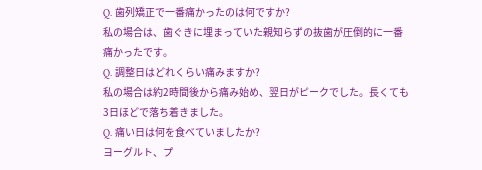Q. 歯列矯正で一番痛かったのは何ですか?
私の場合は、歯ぐきに埋まっていた親知らずの抜歯が圧倒的に一番痛かったです。
Q. 調整日はどれくらい痛みますか?
私の場合は約2時間後から痛み始め、翌日がピークでした。長くても3日ほどで落ち着きました。
Q. 痛い日は何を食べていましたか?
ヨーグルト、プ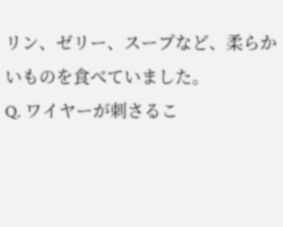リン、ゼリー、スープなど、柔らかいものを食べていました。
Q. ワイヤーが刺さるこ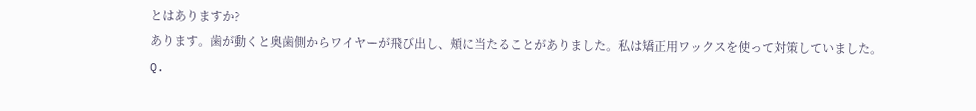とはありますか?
あります。歯が動くと奥歯側からワイヤーが飛び出し、頬に当たることがありました。私は矯正用ワックスを使って対策していました。
Q.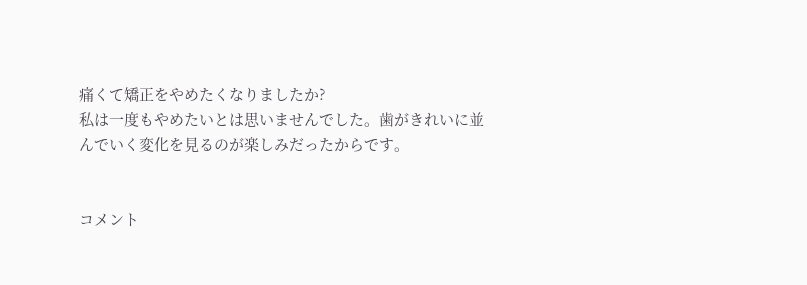痛くて矯正をやめたくなりましたか?
私は一度もやめたいとは思いませんでした。歯がきれいに並んでいく変化を見るのが楽しみだったからです。


コメント